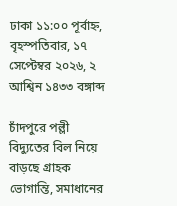ঢাকা ১১:০০ পূর্বাহ্ন, বৃহস্পতিবার, ১৭ সেপ্টেম্বর ২০২৬, ২ আশ্বিন ১৪৩৩ বঙ্গাব্দ

চাঁদপুরে পল্লী বিদ্যুতের বিল নিয়ে বাড়ছে গ্রাহক ভোগান্তি, সমাধানের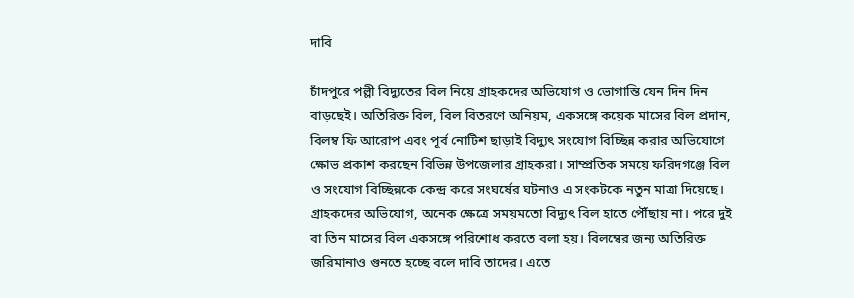দাবি

চাঁদপুরে পল্লী বিদ্যুতের বিল নিয়ে গ্রাহকদের অভিযোগ ও ভোগান্তি যেন দিন দিন বাড়ছেই। অতিরিক্ত বিল, বিল বিতরণে অনিয়ম, একসঙ্গে কয়েক মাসের বিল প্রদান, বিলম্ব ফি আরোপ এবং পূর্ব নোটিশ ছাড়াই বিদ্যুৎ সংযোগ বিচ্ছিন্ন করার অভিযোগে ক্ষোভ প্রকাশ করছেন বিভিন্ন উপজেলার গ্রাহকরা। সাম্প্রতিক সময়ে ফরিদগঞ্জে বিল ও সংযোগ বিচ্ছিন্নকে কেন্দ্র করে সংঘর্ষের ঘটনাও এ সংকটকে নতুন মাত্রা দিয়েছে।
গ্রাহকদের অভিযোগ, অনেক ক্ষেত্রে সময়মতো বিদ্যুৎ বিল হাতে পৌঁছায় না। পরে দুই বা তিন মাসের বিল একসঙ্গে পরিশোধ করতে বলা হয়। বিলম্বের জন্য অতিরিক্ত জরিমানাও গুনতে হচ্ছে বলে দাবি তাদের। এতে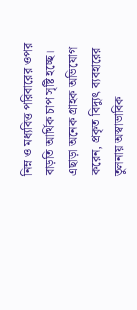নিম্ন ও মধ্যবিত্ত পরিবারের ওপর বাড়তি আর্থিক চাপ সৃষ্টি হচ্ছে।
এছাড়া অনেক গ্রাহক অভিযোগ করেন, প্রকৃত বিদ্যুৎ ব্যবহারের তুলনায় অস্বাভাবিক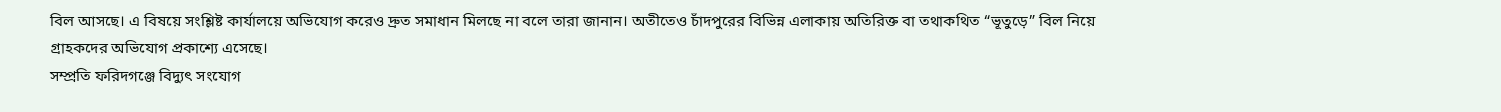বিল আসছে। এ বিষয়ে সংশ্লিষ্ট কার্যালয়ে অভিযোগ করেও দ্রুত সমাধান মিলছে না বলে তারা জানান। অতীতেও চাঁদপুরের বিভিন্ন এলাকায় অতিরিক্ত বা তথাকথিত “ভূতুড়ে” বিল নিয়ে গ্রাহকদের অভিযোগ প্রকাশ্যে এসেছে।
সম্প্রতি ফরিদগঞ্জে বিদ্যুৎ সংযোগ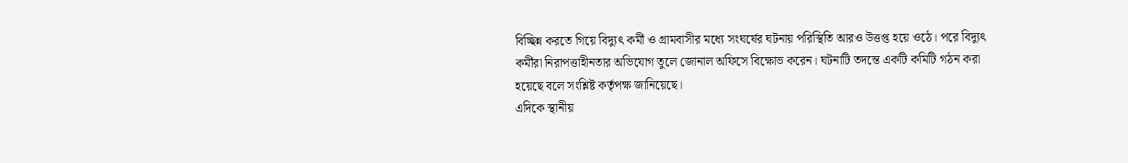বিচ্ছিন্ন করতে গিয়ে বিদ্যুৎ কর্মী ও গ্রামবাসীর মধ্যে সংঘর্ষের ঘটনায় পরিস্থিতি আরও উত্তপ্ত হয়ে ওঠে। পরে বিদ্যুৎ কর্মীরা নিরাপত্তাহীনতার অভিযোগ তুলে জোনাল অফিসে বিক্ষোভ করেন। ঘটনাটি তদন্তে একটি কমিটি গঠন করা হয়েছে বলে সংশ্লিষ্ট কর্তৃপক্ষ জানিয়েছে।
এদিকে স্থানীয়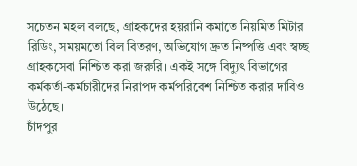সচেতন মহল বলছে, গ্রাহকদের হয়রানি কমাতে নিয়মিত মিটার রিডিং, সময়মতো বিল বিতরণ, অভিযোগ দ্রুত নিষ্পত্তি এবং স্বচ্ছ গ্রাহকসেবা নিশ্চিত করা জরুরি। একই সঙ্গে বিদ্যুৎ বিভাগের কর্মকর্তা-কর্মচারীদের নিরাপদ কর্মপরিবেশ নিশ্চিত করার দাবিও উঠেছে।
চাঁদপুর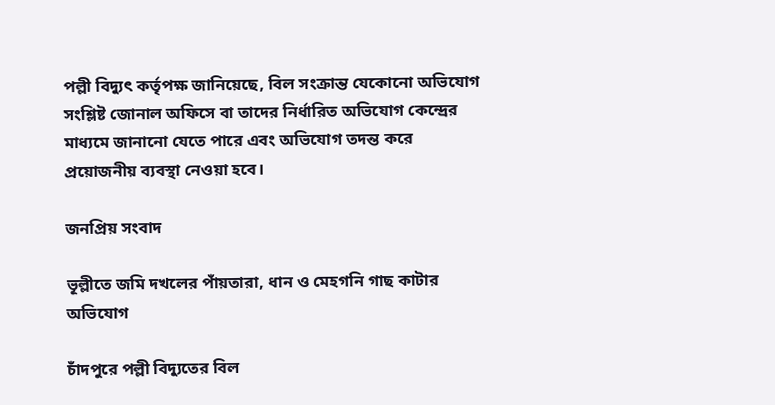পল্লী বিদ্যুৎ কর্তৃপক্ষ জানিয়েছে, বিল সংক্রান্ত যেকোনো অভিযোগ সংশ্লিষ্ট জোনাল অফিসে বা তাদের নির্ধারিত অভিযোগ কেন্দ্রের মাধ্যমে জানানো যেতে পারে এবং অভিযোগ তদন্ত করে প্রয়োজনীয় ব্যবস্থা নেওয়া হবে।

জনপ্রিয় সংবাদ

ভূল্লীতে জমি দখলের পাঁয়তারা, ধান ও মেহগনি গাছ কাটার অভিযোগ

চাঁদপুরে পল্লী বিদ্যুতের বিল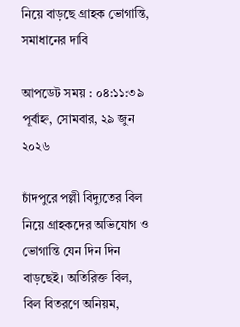নিয়ে বাড়ছে গ্রাহক ভোগান্তি, সমাধানের দাবি

আপডেট সময় : ০৪:১১:৩৯ পূর্বাহ্ন, সোমবার, ২৯ জুন ২০২৬

চাঁদপুরে পল্লী বিদ্যুতের বিল নিয়ে গ্রাহকদের অভিযোগ ও ভোগান্তি যেন দিন দিন বাড়ছেই। অতিরিক্ত বিল, বিল বিতরণে অনিয়ম,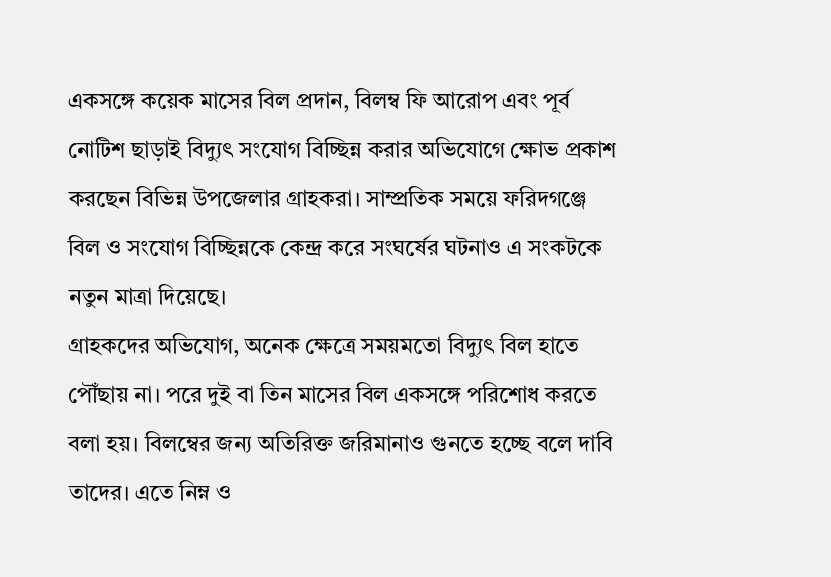একসঙ্গে কয়েক মাসের বিল প্রদান, বিলম্ব ফি আরোপ এবং পূর্ব নোটিশ ছাড়াই বিদ্যুৎ সংযোগ বিচ্ছিন্ন করার অভিযোগে ক্ষোভ প্রকাশ করছেন বিভিন্ন উপজেলার গ্রাহকরা। সাম্প্রতিক সময়ে ফরিদগঞ্জে বিল ও সংযোগ বিচ্ছিন্নকে কেন্দ্র করে সংঘর্ষের ঘটনাও এ সংকটকে নতুন মাত্রা দিয়েছে।
গ্রাহকদের অভিযোগ, অনেক ক্ষেত্রে সময়মতো বিদ্যুৎ বিল হাতে পৌঁছায় না। পরে দুই বা তিন মাসের বিল একসঙ্গে পরিশোধ করতে বলা হয়। বিলম্বের জন্য অতিরিক্ত জরিমানাও গুনতে হচ্ছে বলে দাবি তাদের। এতে নিম্ন ও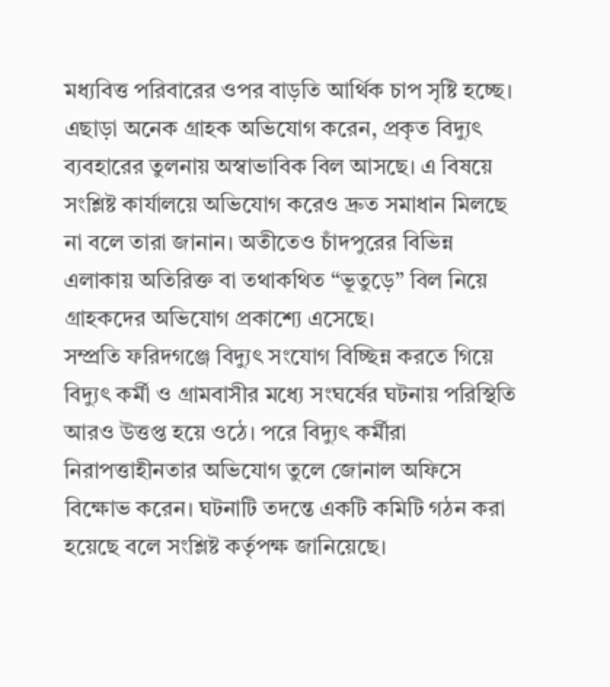মধ্যবিত্ত পরিবারের ওপর বাড়তি আর্থিক চাপ সৃষ্টি হচ্ছে।
এছাড়া অনেক গ্রাহক অভিযোগ করেন, প্রকৃত বিদ্যুৎ ব্যবহারের তুলনায় অস্বাভাবিক বিল আসছে। এ বিষয়ে সংশ্লিষ্ট কার্যালয়ে অভিযোগ করেও দ্রুত সমাধান মিলছে না বলে তারা জানান। অতীতেও চাঁদপুরের বিভিন্ন এলাকায় অতিরিক্ত বা তথাকথিত “ভূতুড়ে” বিল নিয়ে গ্রাহকদের অভিযোগ প্রকাশ্যে এসেছে।
সম্প্রতি ফরিদগঞ্জে বিদ্যুৎ সংযোগ বিচ্ছিন্ন করতে গিয়ে বিদ্যুৎ কর্মী ও গ্রামবাসীর মধ্যে সংঘর্ষের ঘটনায় পরিস্থিতি আরও উত্তপ্ত হয়ে ওঠে। পরে বিদ্যুৎ কর্মীরা নিরাপত্তাহীনতার অভিযোগ তুলে জোনাল অফিসে বিক্ষোভ করেন। ঘটনাটি তদন্তে একটি কমিটি গঠন করা হয়েছে বলে সংশ্লিষ্ট কর্তৃপক্ষ জানিয়েছে।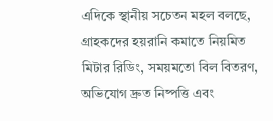এদিকে স্থানীয় সচেতন মহল বলছে, গ্রাহকদের হয়রানি কমাতে নিয়মিত মিটার রিডিং, সময়মতো বিল বিতরণ, অভিযোগ দ্রুত নিষ্পত্তি এবং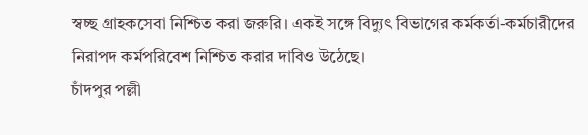স্বচ্ছ গ্রাহকসেবা নিশ্চিত করা জরুরি। একই সঙ্গে বিদ্যুৎ বিভাগের কর্মকর্তা-কর্মচারীদের নিরাপদ কর্মপরিবেশ নিশ্চিত করার দাবিও উঠেছে।
চাঁদপুর পল্লী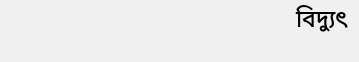বিদ্যুৎ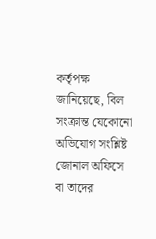কর্তৃপক্ষ জানিয়েছে, বিল সংক্রান্ত যেকোনো অভিযোগ সংশ্লিষ্ট জোনাল অফিসে বা তাদের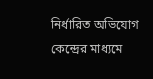নির্ধারিত অভিযোগ কেন্দ্রের মাধ্যমে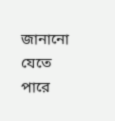জানানো যেতে পারে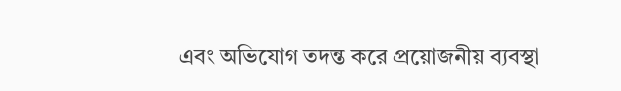এবং অভিযোগ তদন্ত করে প্রয়োজনীয় ব্যবস্থা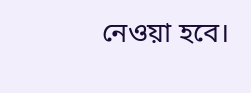নেওয়া হবে।